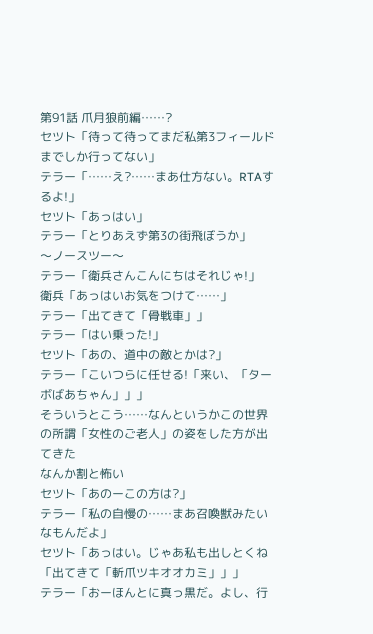第91話 爪月狼前編……?
セツト「待って待ってまだ私第3フィールドまでしか行ってない」
テラー「……え?……まあ仕方ない。RTAするよ!」
セツト「あっはい」
テラー「とりあえず第3の街飛ぼうか」
〜ノースツー〜
テラー「衛兵さんこんにちはそれじゃ!」
衛兵「あっはいお気をつけて……」
テラー「出てきて「骨戦車」」
テラー「はい乗った!」
セツト「あの、道中の敵とかは?」
テラー「こいつらに任せる!「来い、「ターボばあちゃん」」」
そういうとこう……なんというかこの世界の所謂「女性のご老人」の姿をした方が出てきた
なんか割と怖い
セツト「あのーこの方は?」
テラー「私の自慢の……まあ召喚獣みたいなもんだよ」
セツト「あっはい。じゃあ私も出しとくね「出てきて「斬爪ツキオオカミ」」」
テラー「おーほんとに真っ黒だ。よし、行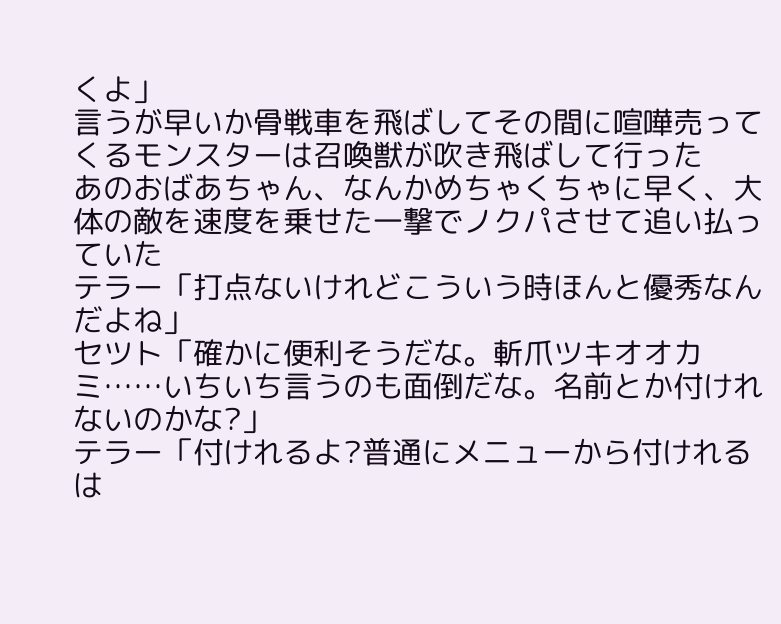くよ」
言うが早いか骨戦車を飛ばしてその間に喧嘩売ってくるモンスターは召喚獣が吹き飛ばして行った
あのおばあちゃん、なんかめちゃくちゃに早く、大体の敵を速度を乗せた一撃でノクパさせて追い払っていた
テラー「打点ないけれどこういう時ほんと優秀なんだよね」
セツト「確かに便利そうだな。斬爪ツキオオカミ……いちいち言うのも面倒だな。名前とか付けれないのかな?」
テラー「付けれるよ?普通にメニューから付けれるは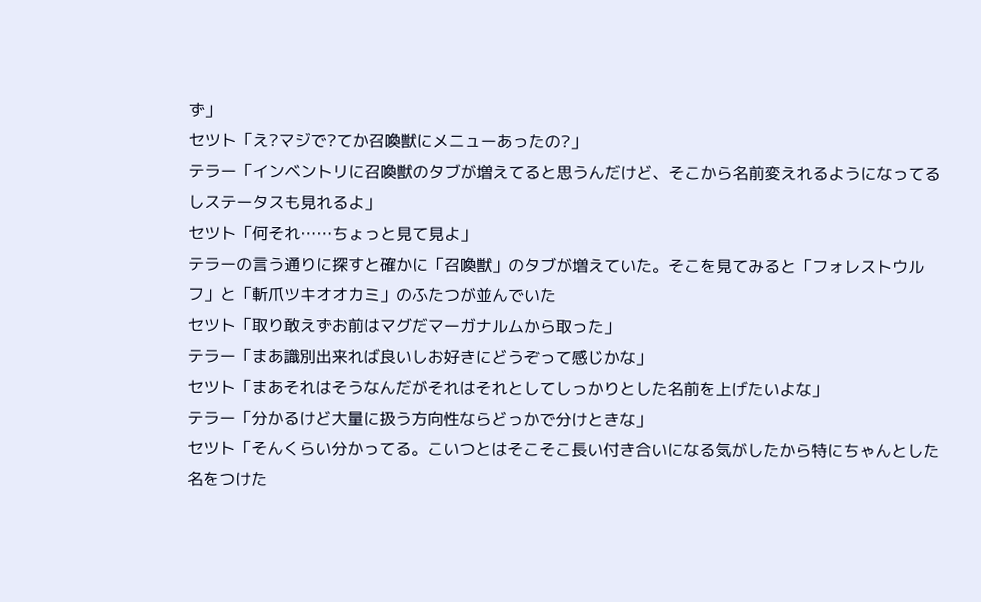ず」
セツト「え?マジで?てか召喚獣にメニューあったの?」
テラー「インベントリに召喚獣のタブが増えてると思うんだけど、そこから名前変えれるようになってるしステータスも見れるよ」
セツト「何それ……ちょっと見て見よ」
テラーの言う通りに探すと確かに「召喚獣」のタブが増えていた。そこを見てみると「フォレストウルフ」と「斬爪ツキオオカミ」のふたつが並んでいた
セツト「取り敢えずお前はマグだマーガナルムから取った」
テラー「まあ識別出来れば良いしお好きにどうぞって感じかな」
セツト「まあそれはそうなんだがそれはそれとしてしっかりとした名前を上げたいよな」
テラー「分かるけど大量に扱う方向性ならどっかで分けときな」
セツト「そんくらい分かってる。こいつとはそこそこ長い付き合いになる気がしたから特にちゃんとした名をつけた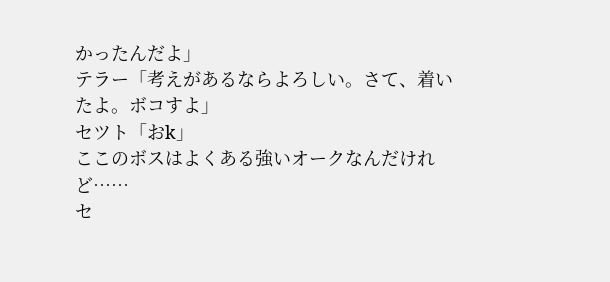かったんだよ」
テラー「考えがあるならよろしい。さて、着いたよ。ボコすよ」
セツト「おk」
ここのボスはよくある強いオークなんだけれど……
セ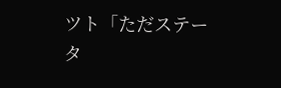ツト「ただステータ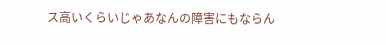ス高いくらいじゃあなんの障害にもならん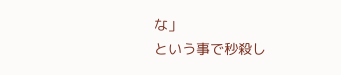な」
という事で秒殺し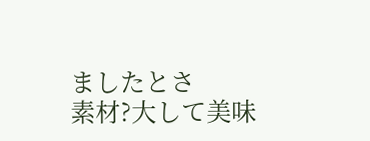ましたとさ
素材?大して美味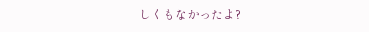しくもなかったよ?